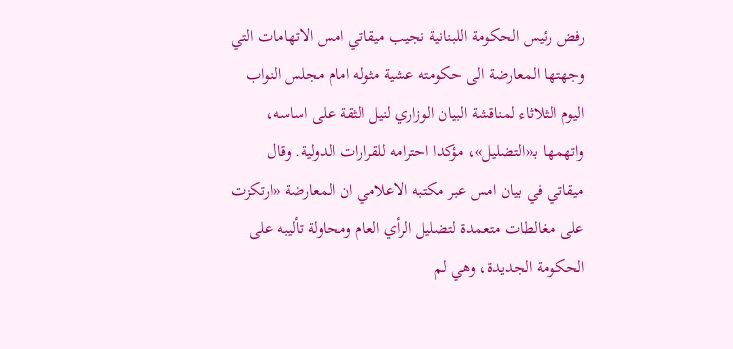رفض رئيس الحكومة اللبنانية نجيب ميقاتي امس الاتهامات التي وجهتها المعارضة الى حكومته عشية مثوله امام مجلس النواب اليوم الثلاثاء لمناقشة البيان الوزاري لنيل الثقة على اساسه، واتهمها بـ«التضليل»، مؤكدا احترامه للقرارات الدولية. وقال ميقاتي في بيان امس عبر مكتبه الاعلامي ان المعارضة «ارتكزت على مغالطات متعمدة لتضليل الرأي العام ومحاولة تأليبه على الحكومة الجديدة، وهي لم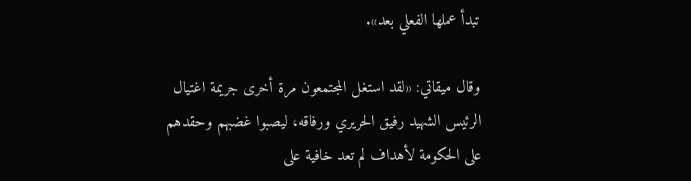تبدأ عملها الفعلي بعد».

وقال ميقاتي: «لقد استغل المجتمعون مرة أخرى جريمة اغتيال الرئيس الشهيد رفيق الحريري ورفاقه، ليصبوا غضبهم وحقدهم على الحكومة لأهداف لم تعد خافية على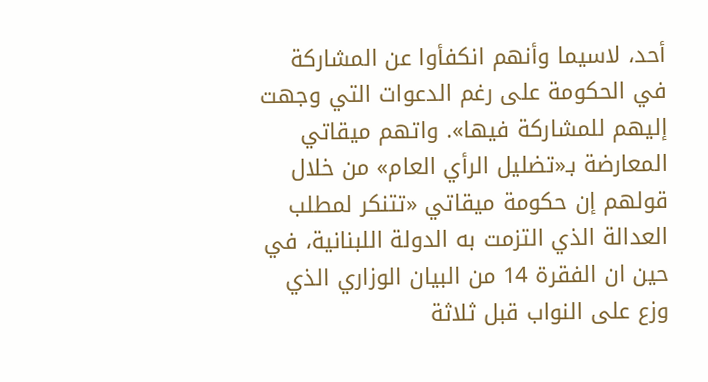أحد، لاسيما وأنهم انكفأوا عن المشاركة في الحكومة على رغم الدعوات التي وجهت إليهم للمشاركة فيها». واتهم ميقاتي المعارضة بـ«تضليل الرأي العام» من خلال قولهم إن حكومة ميقاتي «تتنكر لمطلب العدالة الذي التزمت به الدولة اللبنانية، في حين ان الفقرة 14 من البيان الوزاري الذي وزع على النواب قبل ثلاثة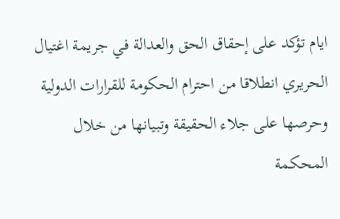ايام تؤكد على إحقاق الحق والعدالة في جريمة اغتيال الحريري انطلاقا من احترام الحكومة للقرارات الدولية وحرصها على جلاء الحقيقة وتبيانها من خلال المحكمة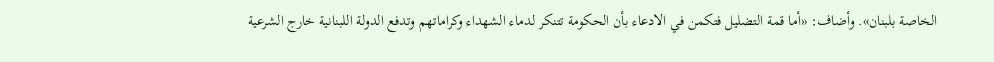الخاصة بلبنان». وأضاف: «أما قمة التضليل فتكمن في الادعاء بأن الحكومة تتنكر لدماء الشهداء وكراماتهم وتدفع الدولة اللبنانية خارج الشرعية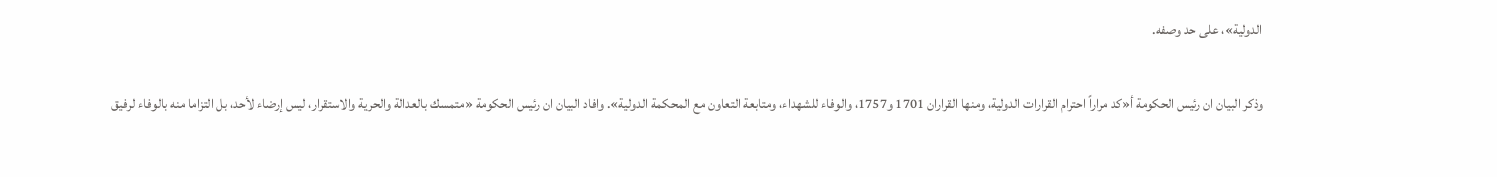الدولية»، على حد وصفه.

وذكر البيان ان رئيس الحكومة أ«كد مراراً احترام القرارات الدولية، ومنها القراران 1701 و1757، والوفاء للشهداء، ومتابعة التعاون مع المحكمة الدولية». وافاد البيان ان رئيس الحكومة «متمسك بالعدالة والحرية والاستقرار، ليس إرضاء لأحد، بل التزاما منه بالوفاء لرفيق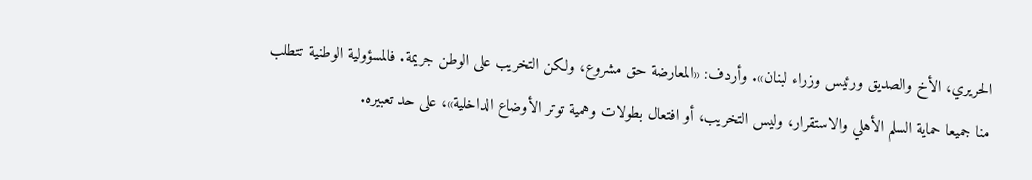الحريري، الأخ والصديق ورئيس وزراء لبنان». وأردف: «المعارضة حق مشروع، ولكن التخريب على الوطن جريمة. فالمسؤولية الوطنية تتطلب منا جميعا حماية السلم الأهلي والاستقرار، وليس التخريب، أو افتعال بطولات وهمية توتر الأوضاع الداخلية»، على حد تعبيره.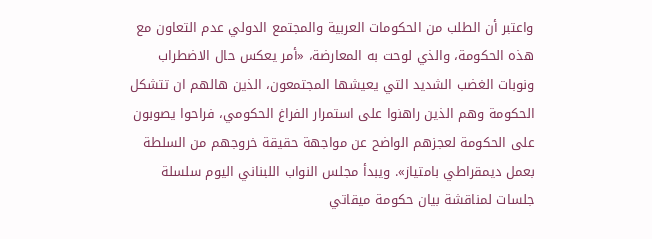واعتبر أن الطلب من الحكومات العربية والمجتمع الدولي عدم التعاون مع هذه الحكومة، والذي لوحت به المعارضة، «أمر يعكس حال الاضطراب ونوبات الغضب الشديد التي يعيشها المجتمعون، الذين هالهم ان تتشكل الحكومة وهم الذين راهنوا على استمرار الفراغ الحكومي، فراحوا يصوبون على الحكومة لعجزهم الواضح عن مواجهة حقيقة خروجهم من السلطة بعمل ديمقراطي بامتياز». ويبدأ مجلس النواب اللبناني اليوم سلسلة جلسات لمناقشة بيان حكومة ميقاتي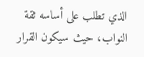الذي تطلب على أساسه ثقة النواب، حيث سيكون القرار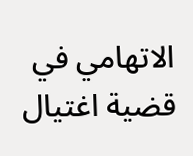الاتهامي في قضية اغتيال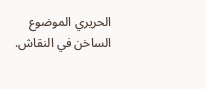الحريري الموضوع الساخن في النقاش.